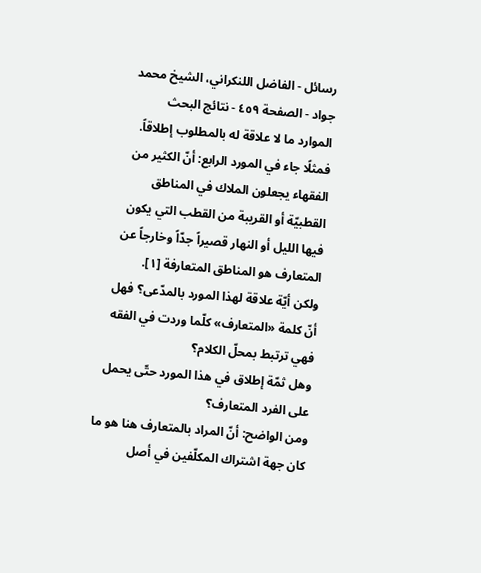رسائل - الفاضل اللنكراني، الشيخ محمد جواد - الصفحة ٤٥٩ - نتائج البحث
الموارد ما لا علاقة له بالمطلوب إطلاقاً. فمثلًا جاء في المورد الرابع: أنّ الكثير من الفقهاء يجعلون الملاك في المناطق القطبيّة أو القريبة من القطب التي يكون فيها الليل أو النهار قصيراً جدّاً وخارجاً عن المتعارف هو المناطق المتعارفة [١].
ولكن أيّة علاقة لهذا المورد بالمدّعى؟ فهل أنّ كلمة «المتعارف» كلّما وردت في الفقه فهي ترتبط بمحلّ الكلام؟
وهل ثمّة إطلاق في هذا المورد حتّى يحمل على الفرد المتعارف؟
ومن الواضح: أنّ المراد بالمتعارف هنا هو ما كان جهة اشتراك المكلّفين في أصل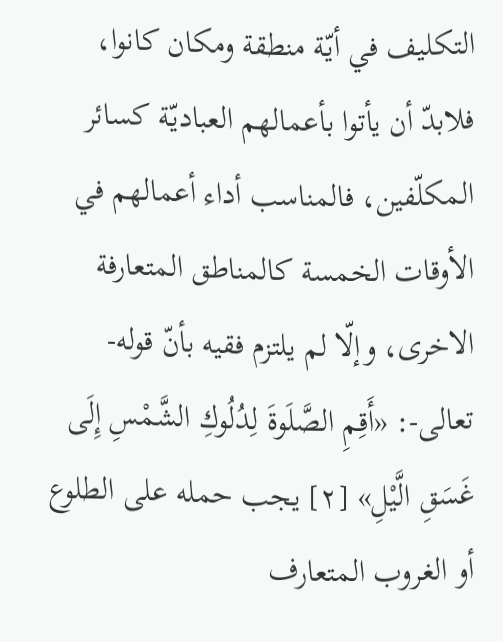التكليف في أيّة منطقة ومكان كانوا، فلابدّ أن يأتوا بأعمالهم العباديّة كسائر المكلّفين، فالمناسب أداء أعمالهم في الأوقات الخمسة كالمناطق المتعارفة الاخرى، وإلّا لم يلتزم فقيه بأنّ قوله- تعالى-: «أَقِمِ الصَّلَوةَ لِدُلُوكِ الشَّمْسِ إِلَى غَسَقِ الَّيْلِ» [٢] يجب حمله على الطلوع أو الغروب المتعارف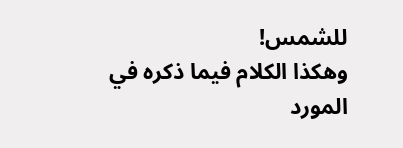للشمس!
وهكذا الكلام فيما ذكره في المورد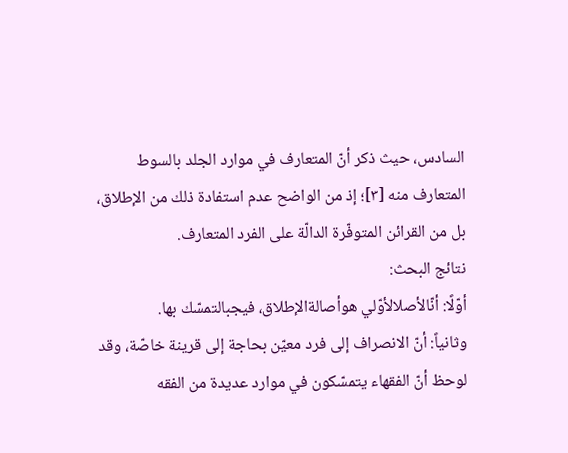السادس، حيث ذكر أنّ المتعارف في موارد الجلد بالسوط المتعارف منه [٣]؛ إذ من الواضح عدم استفادة ذلك من الإطلاق، بل من القرائن المتوفّرة الدالّة على الفرد المتعارف.
نتائج البحث:
أوّلًا: أنّالأصلالأوّلي هوأصالةالإطلاق، فيجبالتمسّك بها.
وثانياً: أنّ الانصراف إلى فرد معيّن بحاجة إلى قرينة خاصّة، وقد لوحظ أنّ الفقهاء يتمسّكون في موارد عديدة من الفقه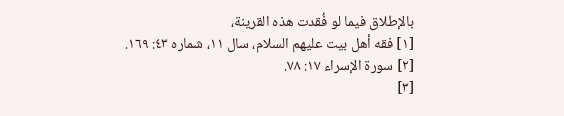بالإطلاق فيما لو فُقدت هذه القرينة،
[١] فقه أهل بيت عليهم السلام، سال ١١، شماره ٤٣: ١٦٩.
[٢] سورة الإسراء ١٧: ٧٨.
[٣]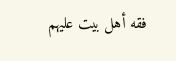فقه أهل بيت عليهم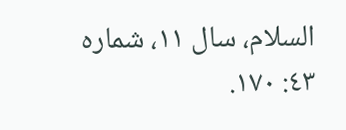السلام، سال ١١، شماره ٤٣: ١٧٠.